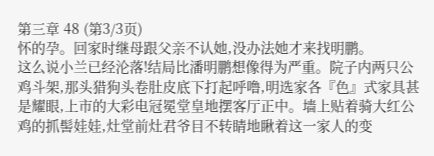第三章 48 (第3/3页)
怀的孕。回家时继母跟父亲不认她,没办法她才来找明鹏。
这么说小兰已经沦落!结局比潘明鹏想像得为严重。院子内两只公鸡斗架,那头猎狗头卷肚皮底下打起呼噜,明选家各『色』式家具甚是耀眼,上市的大彩电冠冕堂皇地摆客厅正中。墙上贴着骑大红公鸡的抓髻娃娃,灶堂前灶君爷目不转睛地瞅着这一家人的变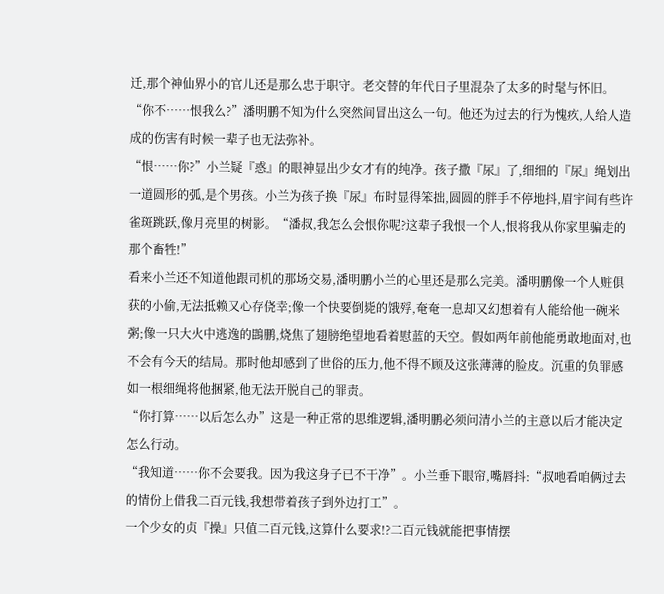迁,那个神仙界小的官儿还是那么忠于职守。老交替的年代日子里混杂了太多的时髦与怀旧。
“你不……恨我么?”潘明鹏不知为什么突然间冒出这么一句。他还为过去的行为愧疚,人给人造成的伤害有时候一辈子也无法弥补。
“恨……你?”小兰疑『惑』的眼神显出少女才有的纯净。孩子撒『尿』了,细细的『尿』绳划出一道圆形的弧,是个男孩。小兰为孩子换『尿』布时显得笨拙,圆圆的胖手不停地抖,眉宇间有些许雀斑跳跃,像月亮里的树影。“潘叔,我怎么会恨你呢?这辈子我恨一个人,恨将我从你家里骗走的那个畜牲!”
看来小兰还不知道他跟司机的那场交易,潘明鹏小兰的心里还是那么完美。潘明鹏像一个人赃俱获的小偷,无法抵赖又心存侥幸;像一个快要倒毙的饿殍,奄奄一息却又幻想着有人能给他一碗米粥;像一只大火中逃逸的鵾鹏,烧焦了翅膀绝望地看着慰蓝的天空。假如两年前他能勇敢地面对,也不会有今天的结局。那时他却感到了世俗的压力,他不得不顾及这张薄薄的脸皮。沉重的负罪感如一根细绳将他捆紧,他无法开脱自己的罪责。
“你打算……以后怎么办”这是一种正常的思维逻辑,潘明鹏必须问清小兰的主意以后才能决定怎么行动。
“我知道……你不会要我。因为我这身子已不干净”。小兰垂下眼帘,嘴唇抖:“叔吔看咱俩过去的情份上借我二百元钱,我想带着孩子到外边打工”。
一个少女的贞『操』只值二百元钱,这算什么要求!?二百元钱就能把事情摆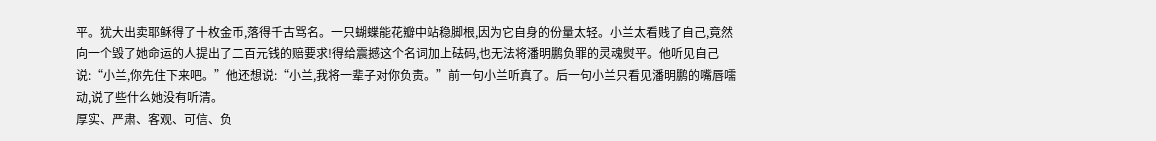平。犹大出卖耶稣得了十枚金币,落得千古骂名。一只蝴蝶能花瓣中站稳脚根,因为它自身的份量太轻。小兰太看贱了自己,竟然向一个毁了她命运的人提出了二百元钱的赔要求!得给震撼这个名词加上砝码,也无法将潘明鹏负罪的灵魂熨平。他听见自己说:“小兰,你先住下来吧。”他还想说:“小兰,我将一辈子对你负责。”前一句小兰听真了。后一句小兰只看见潘明鹏的嘴唇嚅动,说了些什么她没有听清。
厚实、严肃、客观、可信、负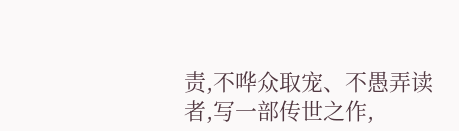责,不哗众取宠、不愚弄读者,写一部传世之作,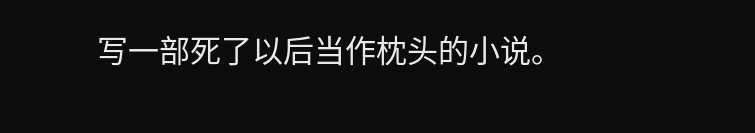写一部死了以后当作枕头的小说。